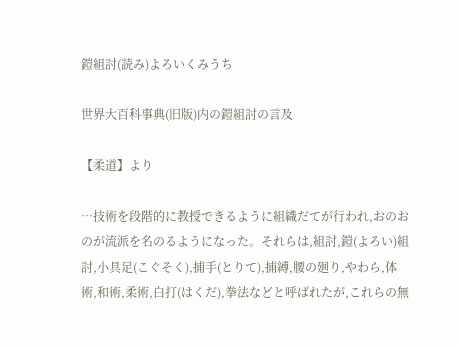鎧組討(読み)よろいくみうち

世界大百科事典(旧版)内の鎧組討の言及

【柔道】より

…技術を段階的に教授できるように組織だてが行われ,おのおのが流派を名のるようになった。それらは,組討,鎧(よろい)組討,小具足(こぐそく),捕手(とりて),捕縛,腰の廻り,やわら,体術,和術,柔術,白打(はくだ),拳法などと呼ばれたが,これらの無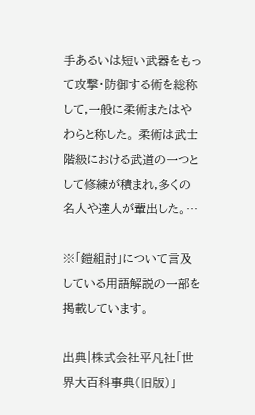手あるいは短い武器をもって攻撃・防御する術を総称して,一般に柔術またはやわらと称した。 柔術は武士階級における武道の一つとして修練が積まれ,多くの名人や達人が輩出した。…

※「鎧組討」について言及している用語解説の一部を掲載しています。

出典|株式会社平凡社「世界大百科事典(旧版)」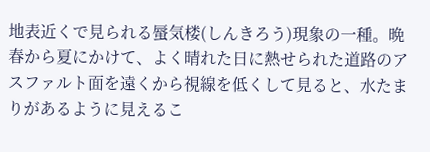地表近くで見られる蜃気楼(しんきろう)現象の一種。晩春から夏にかけて、よく晴れた日に熱せられた道路のアスファルト面を遠くから視線を低くして見ると、水たまりがあるように見えるこ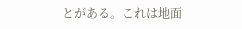とがある。これは地面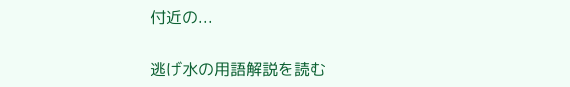付近の...

逃げ水の用語解説を読む